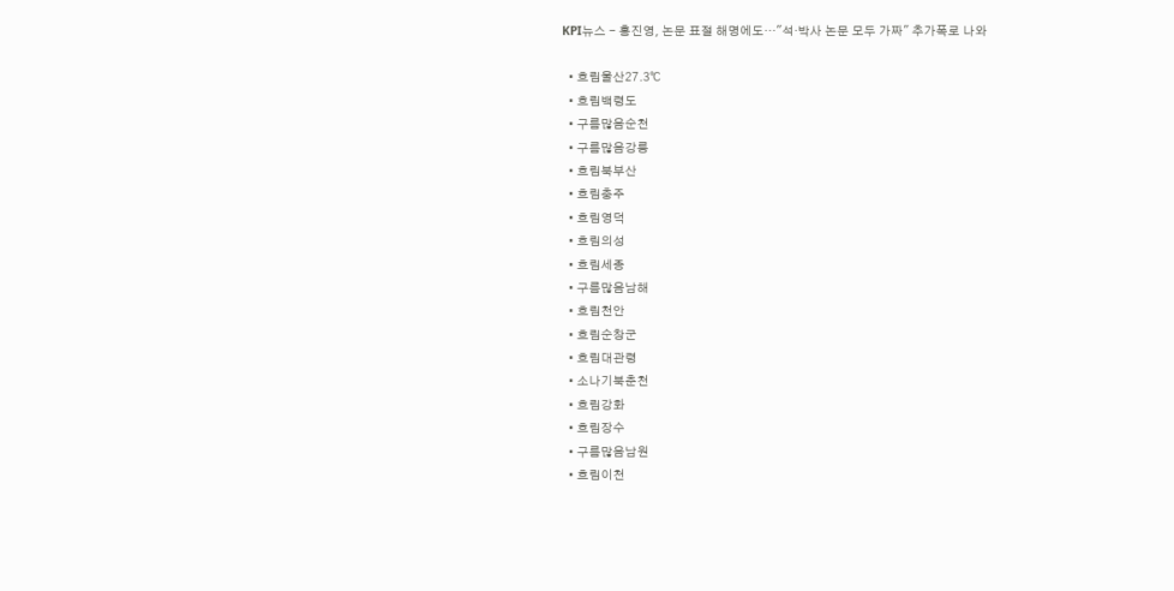KPI뉴스 - 홍진영, 논문 표절 해명에도…"석·박사 논문 모두 가짜" 추가폭로 나와

  • 흐림울산27.3℃
  • 흐림백령도
  • 구름많음순천
  • 구름많음강릉
  • 흐림북부산
  • 흐림충주
  • 흐림영덕
  • 흐림의성
  • 흐림세종
  • 구름많음남해
  • 흐림천안
  • 흐림순창군
  • 흐림대관령
  • 소나기북춘천
  • 흐림강화
  • 흐림장수
  • 구름많음남원
  • 흐림이천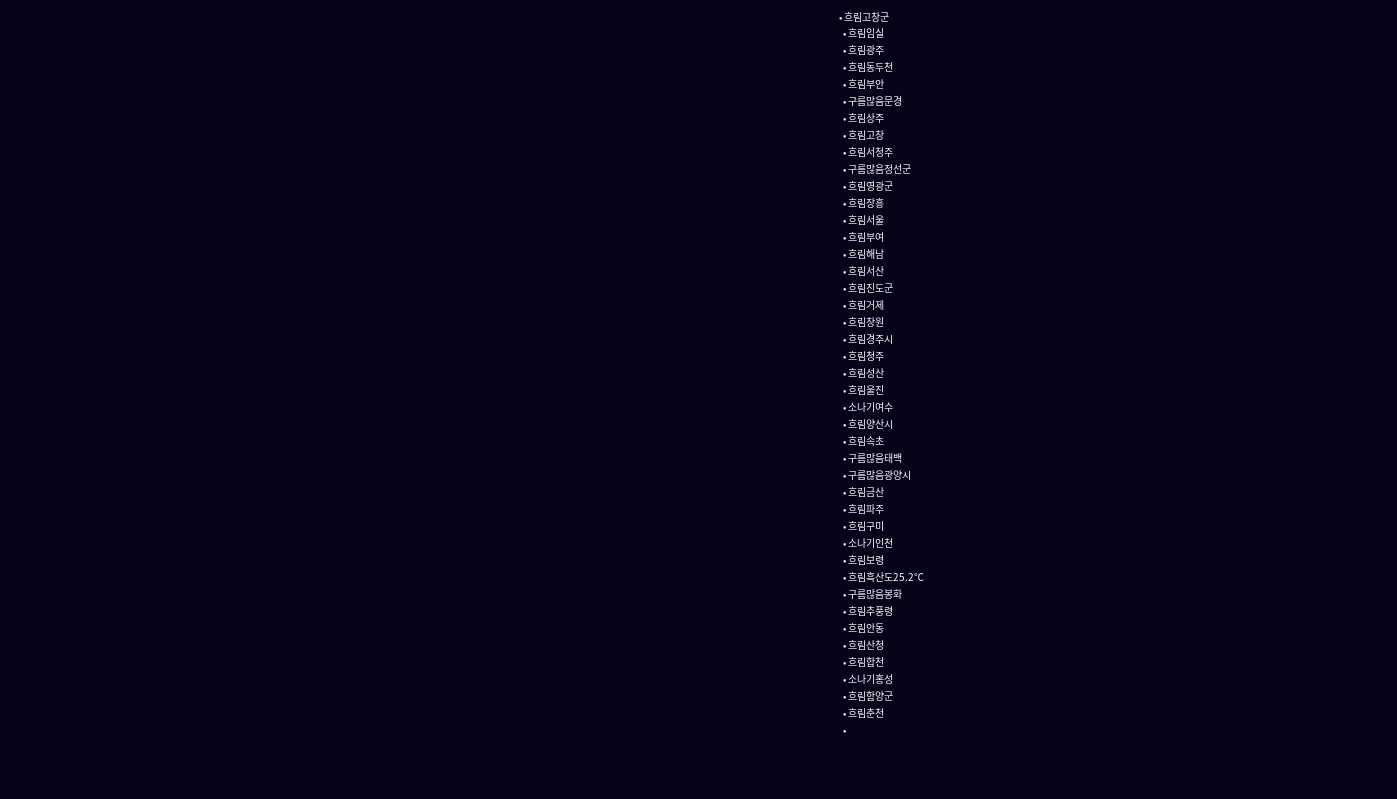• 흐림고창군
  • 흐림임실
  • 흐림광주
  • 흐림동두천
  • 흐림부안
  • 구름많음문경
  • 흐림상주
  • 흐림고창
  • 흐림서청주
  • 구름많음정선군
  • 흐림영광군
  • 흐림장흥
  • 흐림서울
  • 흐림부여
  • 흐림해남
  • 흐림서산
  • 흐림진도군
  • 흐림거제
  • 흐림창원
  • 흐림경주시
  • 흐림청주
  • 흐림성산
  • 흐림울진
  • 소나기여수
  • 흐림양산시
  • 흐림속초
  • 구름많음태백
  • 구름많음광양시
  • 흐림금산
  • 흐림파주
  • 흐림구미
  • 소나기인천
  • 흐림보령
  • 흐림흑산도25.2℃
  • 구름많음봉화
  • 흐림추풍령
  • 흐림안동
  • 흐림산청
  • 흐림합천
  • 소나기홍성
  • 흐림함양군
  • 흐림춘천
  •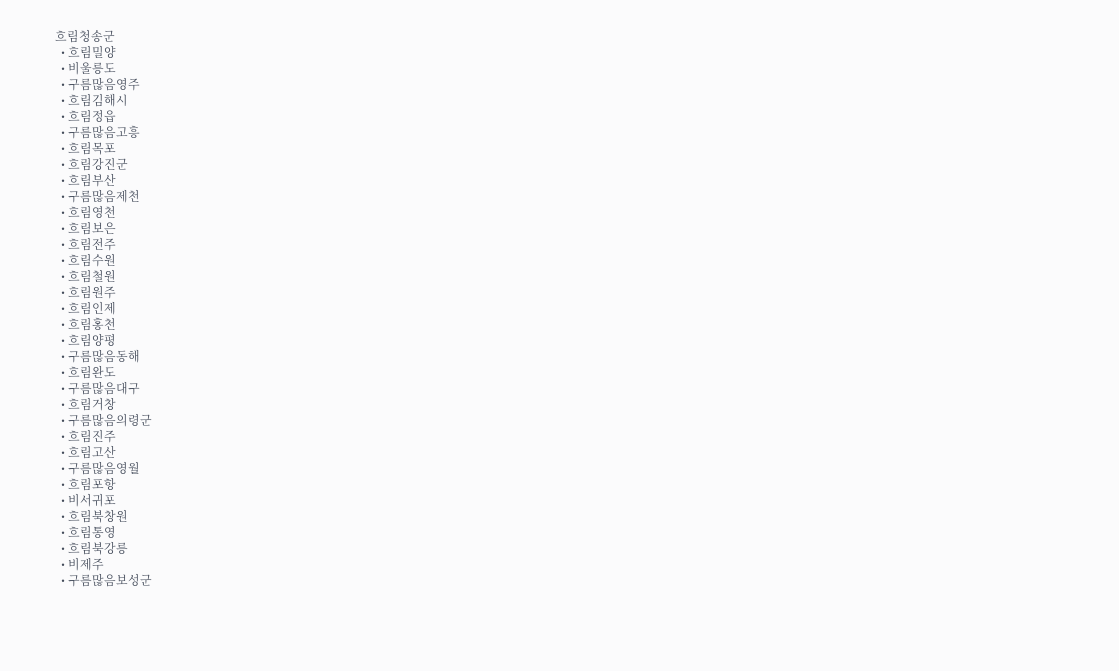흐림청송군
  • 흐림밀양
  • 비울릉도
  • 구름많음영주
  • 흐림김해시
  • 흐림정읍
  • 구름많음고흥
  • 흐림목포
  • 흐림강진군
  • 흐림부산
  • 구름많음제천
  • 흐림영천
  • 흐림보은
  • 흐림전주
  • 흐림수원
  • 흐림철원
  • 흐림원주
  • 흐림인제
  • 흐림홍천
  • 흐림양평
  • 구름많음동해
  • 흐림완도
  • 구름많음대구
  • 흐림거창
  • 구름많음의령군
  • 흐림진주
  • 흐림고산
  • 구름많음영월
  • 흐림포항
  • 비서귀포
  • 흐림북창원
  • 흐림통영
  • 흐림북강릉
  • 비제주
  • 구름많음보성군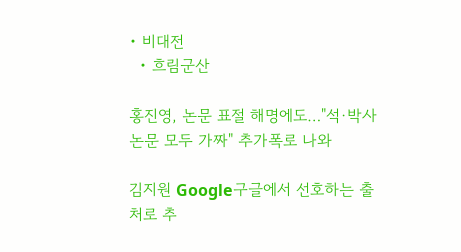• 비대전
  • 흐림군산

홍진영, 논문 표절 해명에도…"석·박사 논문 모두 가짜" 추가폭로 나와

김지원 Google구글에서 선호하는 출처로 추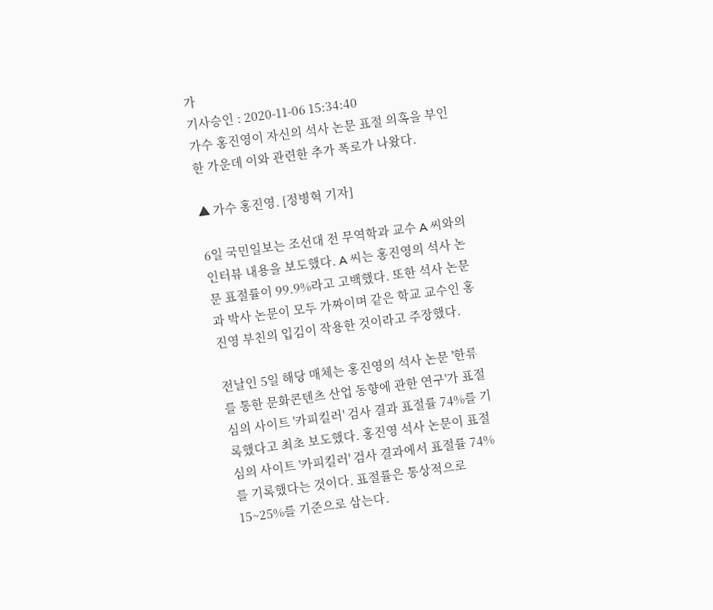가
기사승인 : 2020-11-06 15:34:40
가수 홍진영이 자신의 석사 논문 표절 의혹을 부인한 가운데 이와 관련한 추가 폭로가 나왔다.

▲ 가수 홍진영. [정병혁 기자]

6일 국민일보는 조선대 전 무역학과 교수 A 씨와의 인터뷰 내용을 보도했다. A 씨는 홍진영의 석사 논문 표절률이 99.9%라고 고백했다. 또한 석사 논문과 박사 논문이 모두 가짜이며 같은 학교 교수인 홍진영 부친의 입김이 작용한 것이라고 주장했다.

전날인 5일 해당 매체는 홍진영의 석사 논문 '한류를 통한 문화콘텐츠 산업 동향에 관한 연구'가 표절 심의 사이트 '카피킬러' 검사 결과 표절률 74%를 기록했다고 최초 보도했다. 홍진영 석사 논문이 표절 심의 사이트 '카피킬러' 검사 결과에서 표절률 74%를 기록했다는 것이다. 표절률은 통상적으로 15~25%를 기준으로 삼는다.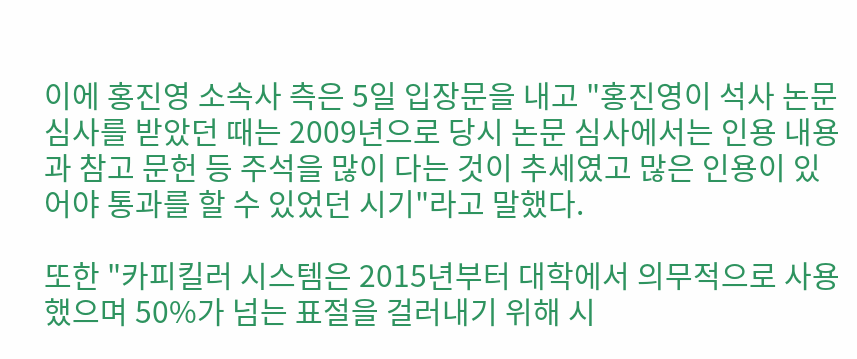이에 홍진영 소속사 측은 5일 입장문을 내고 "홍진영이 석사 논문 심사를 받았던 때는 2009년으로 당시 논문 심사에서는 인용 내용과 참고 문헌 등 주석을 많이 다는 것이 추세였고 많은 인용이 있어야 통과를 할 수 있었던 시기"라고 말했다.

또한 "카피킬러 시스템은 2015년부터 대학에서 의무적으로 사용했으며 50%가 넘는 표절을 걸러내기 위해 시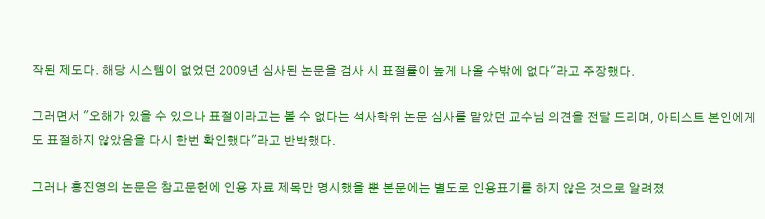작된 제도다. 해당 시스템이 없었던 2009년 심사된 논문을 검사 시 표절률이 높게 나올 수밖에 없다"라고 주장했다.

그러면서 "오해가 있을 수 있으나 표절이라고는 볼 수 없다는 석사학위 논문 심사를 맡았던 교수님 의견을 전달 드리며, 아티스트 본인에게도 표절하지 않았음을 다시 한번 확인했다"라고 반박했다.

그러나 홍진영의 논문은 참고문헌에 인용 자료 제목만 명시했을 뿐 본문에는 별도로 인용표기를 하지 않은 것으로 알려졌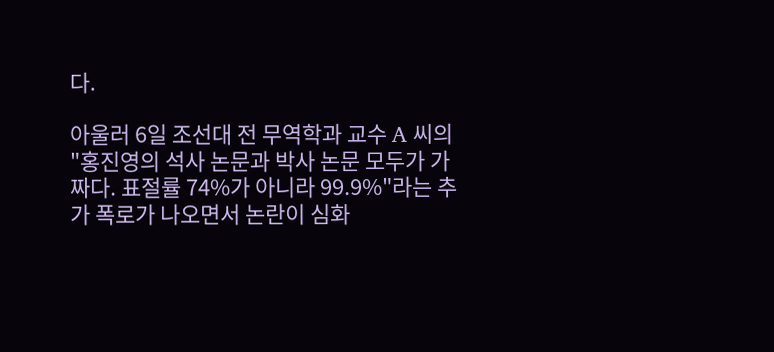다.

아울러 6일 조선대 전 무역학과 교수 A 씨의 "홍진영의 석사 논문과 박사 논문 모두가 가짜다. 표절률 74%가 아니라 99.9%"라는 추가 폭로가 나오면서 논란이 심화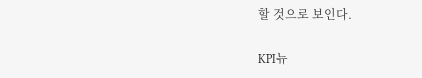할 것으로 보인다.

KPI뉴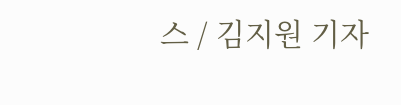스 / 김지원 기자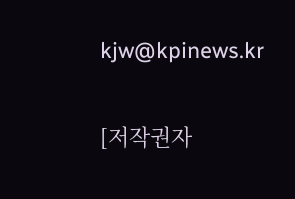kjw@kpinews.kr

[저작권자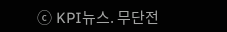ⓒ KPI뉴스. 무단전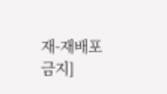재-재배포 금지]